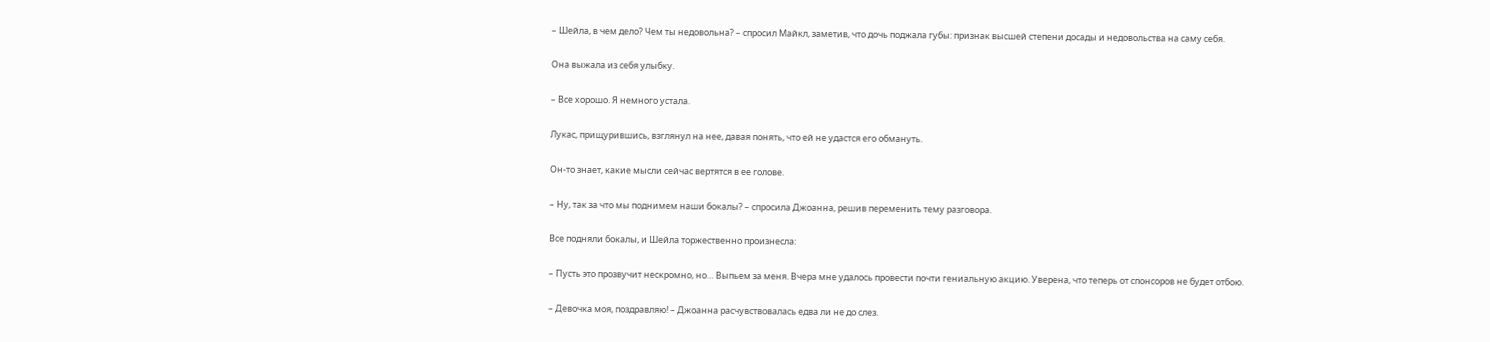– Шейла, в чем дело? Чем ты недовольна? – спросил Майкл, заметив, что дочь поджала губы: признак высшей степени досады и недовольства на саму себя.

Она выжала из себя улыбку.

– Все хорошо. Я немного устала.

Лукас, прищурившись, взглянул на нее, давая понять, что ей не удастся его обмануть.

Он-то знает, какие мысли сейчас вертятся в ее голове.

– Ну, так за что мы поднимем наши бокалы? – спросила Джоанна, решив переменить тему разговора.

Все подняли бокалы, и Шейла торжественно произнесла:

– Пусть это прозвучит нескромно, но… Выпьем за меня. Вчера мне удалось провести почти гениальную акцию. Уверена, что теперь от спонсоров не будет отбою.

– Девочка моя, поздравляю! – Джоанна расчувствовалась едва ли не до слез.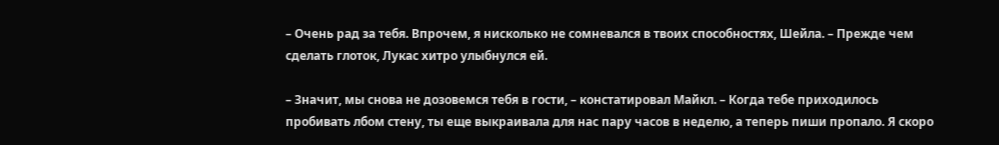– Очень рад за тебя. Впрочем, я нисколько не сомневался в твоих способностях, Шейла. – Прежде чем сделать глоток, Лукас хитро улыбнулся ей.

– Значит, мы снова не дозовемся тебя в гости, – констатировал Майкл. – Когда тебе приходилось пробивать лбом стену, ты еще выкраивала для нас пару часов в неделю, а теперь пиши пропало. Я скоро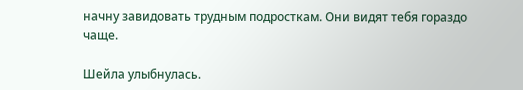начну завидовать трудным подросткам. Они видят тебя гораздо чаще.

Шейла улыбнулась.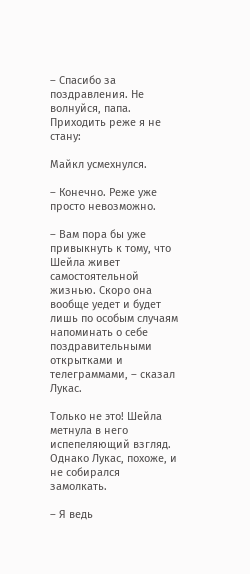– Спасибо за поздравления. Не волнуйся, папа. Приходить реже я не стану:

Майкл усмехнулся.

– Конечно. Реже уже просто невозможно.

– Вам пора бы уже привыкнуть к тому, что Шейла живет самостоятельной жизнью. Скоро она вообще уедет и будет лишь по особым случаям напоминать о себе поздравительными открытками и телеграммами, – сказал Лукас.

Только не это! Шейла метнула в него испепеляющий взгляд. Однако Лукас, похоже, и не собирался замолкать.

– Я ведь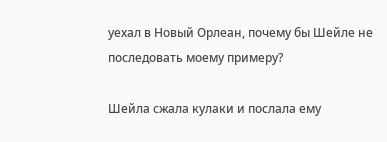уехал в Новый Орлеан, почему бы Шейле не последовать моему примеру?

Шейла сжала кулаки и послала ему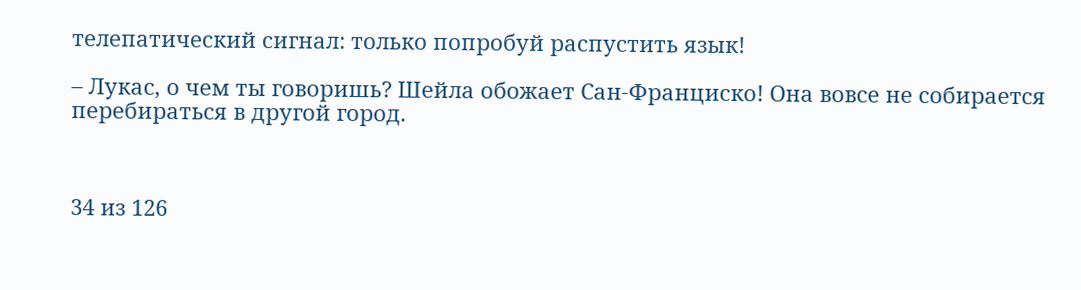телепатический сигнал: только попробуй распустить язык!

– Лукас, о чем ты говоришь? Шейла обожает Сан-Франциско! Она вовсе не собирается перебираться в другой город.



34 из 126